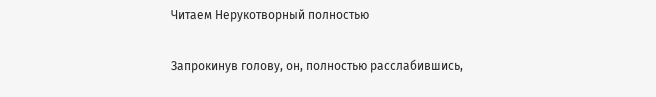Читаем Нерукотворный полностью

Запрокинув голову, он, полностью расслабившись,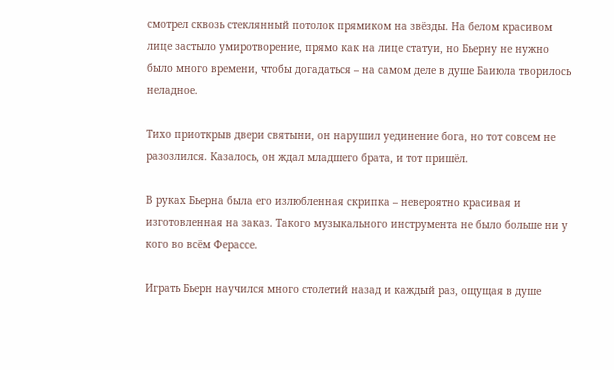смотрел сквозь стеклянный потолок прямиком на звёзды. На белом красивом лице застыло умиротворение, прямо как на лице статуи, но Бьерну не нужно было много времени, чтобы догадаться – на самом деле в душе Баиюла творилось неладное.

Тихо приоткрыв двери святыни, он нарушил уединение бога, но тот совсем не разозлился. Казалось, он ждал младшего брата, и тот пришёл.

В руках Бьерна была его излюбленная скрипка – невероятно красивая и изготовленная на заказ. Такого музыкального инструмента не было больше ни у кого во всём Ферассе.

Играть Бьерн научился много столетий назад и каждый раз, ощущая в душе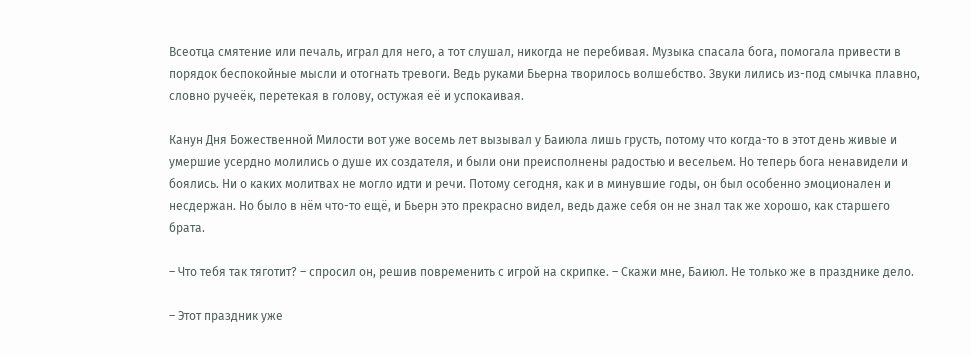Всеотца смятение или печаль, играл для него, а тот слушал, никогда не перебивая. Музыка спасала бога, помогала привести в порядок беспокойные мысли и отогнать тревоги. Ведь руками Бьерна творилось волшебство. Звуки лились из-под смычка плавно, словно ручеёк, перетекая в голову, остужая её и успокаивая.

Канун Дня Божественной Милости вот уже восемь лет вызывал у Баиюла лишь грусть, потому что когда-то в этот день живые и умершие усердно молились о душе их создателя, и были они преисполнены радостью и весельем. Но теперь бога ненавидели и боялись. Ни о каких молитвах не могло идти и речи. Потому сегодня, как и в минувшие годы, он был особенно эмоционален и несдержан. Но было в нём что-то ещё, и Бьерн это прекрасно видел, ведь даже себя он не знал так же хорошо, как старшего брата.

– Что тебя так тяготит? – спросил он, решив повременить с игрой на скрипке. – Скажи мне, Баиюл. Не только же в празднике дело.

– Этот праздник уже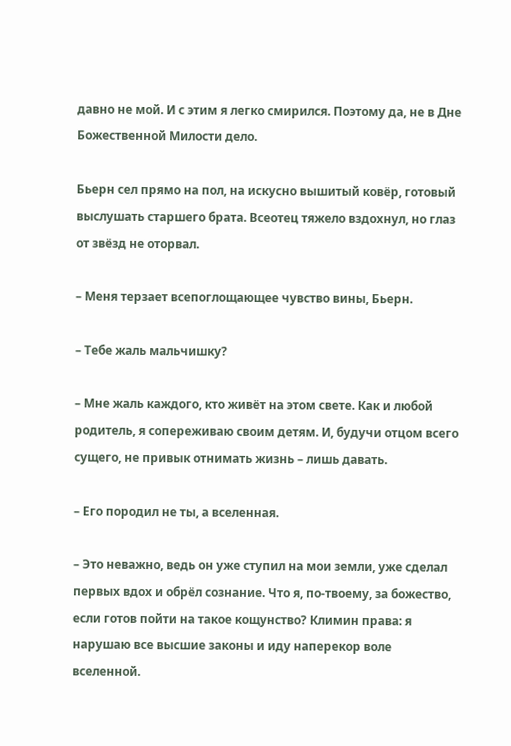давно не мой. И с этим я легко смирился. Поэтому да, не в Дне Божественной Милости дело.

Бьерн сел прямо на пол, на искусно вышитый ковёр, готовый выслушать старшего брата. Всеотец тяжело вздохнул, но глаз от звёзд не оторвал.

– Меня терзает всепоглощающее чувство вины, Бьерн.

– Тебе жаль мальчишку?

– Мне жаль каждого, кто живёт на этом свете. Как и любой родитель, я сопереживаю своим детям. И, будучи отцом всего сущего, не привык отнимать жизнь – лишь давать.

– Его породил не ты, а вселенная.

– Это неважно, ведь он уже ступил на мои земли, уже сделал первых вдох и обрёл сознание. Что я, по-твоему, за божество, если готов пойти на такое кощунство? Климин права: я нарушаю все высшие законы и иду наперекор воле вселенной.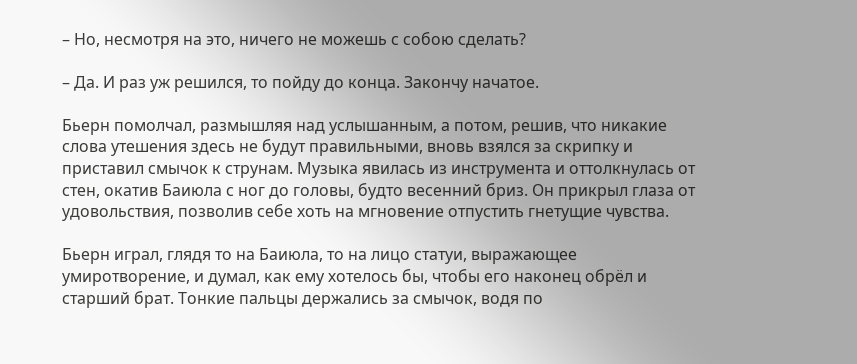– Но, несмотря на это, ничего не можешь с собою сделать?

– Да. И раз уж решился, то пойду до конца. Закончу начатое.

Бьерн помолчал, размышляя над услышанным, а потом, решив, что никакие слова утешения здесь не будут правильными, вновь взялся за скрипку и приставил смычок к струнам. Музыка явилась из инструмента и оттолкнулась от стен, окатив Баиюла с ног до головы, будто весенний бриз. Он прикрыл глаза от удовольствия, позволив себе хоть на мгновение отпустить гнетущие чувства.

Бьерн играл, глядя то на Баиюла, то на лицо статуи, выражающее умиротворение, и думал, как ему хотелось бы, чтобы его наконец обрёл и старший брат. Тонкие пальцы держались за смычок, водя по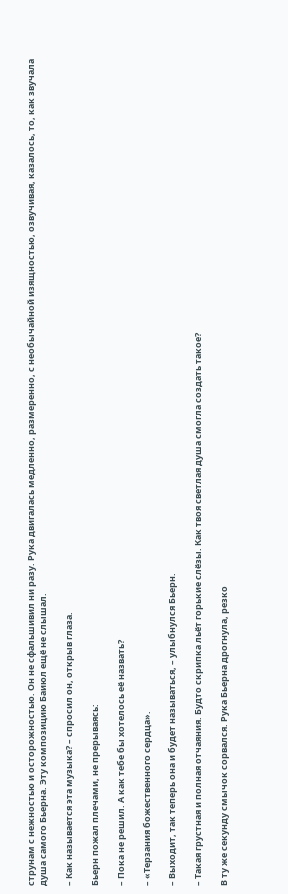струнам с нежностью и осторожностью. Он не сфальшивил ни разу. Рука двигалась медленно, размеренно, с необычайной изящностью, озвучивая, казалось, то, как звучала душа самого Бьерна. Эту композицию Баиюл ещё не слышал.

– Как называется эта музыка? – спросил он, открыв глаза.

Бьерн пожал плечами, не прерываясь:

– Пока не решил. А как тебе бы хотелось её назвать?

– «Терзания божественного сердца».

– Выходит, так теперь она и будет называться, – улыбнулся Бьерн.

– Такая грустная и полная отчаяния. Будто скрипка льёт горькие слёзы. Как твоя светлая душа смогла создать такое?

В ту же секунду смычок сорвался. Рука Бьерна дрогнула, резко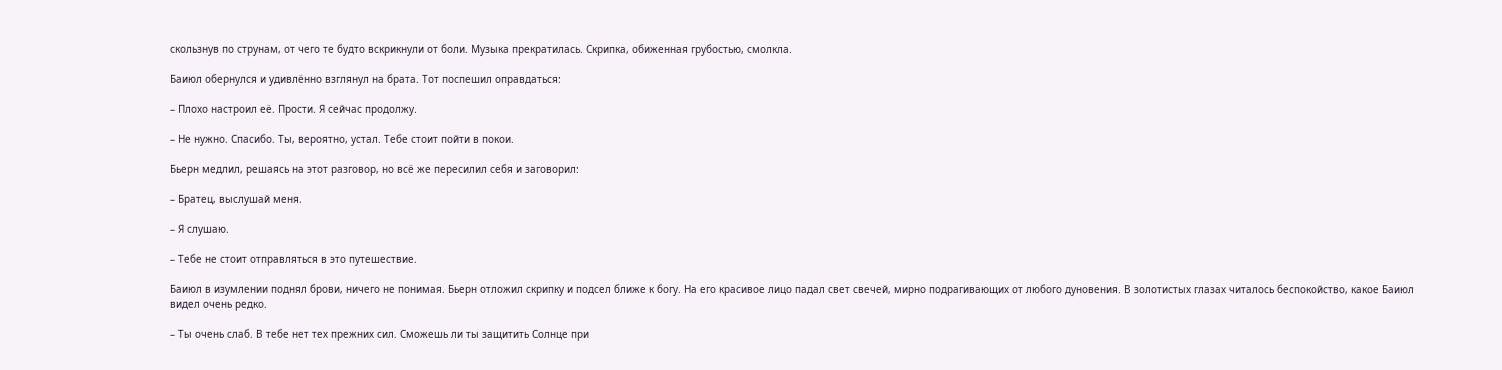скользнув по струнам, от чего те будто вскрикнули от боли. Музыка прекратилась. Скрипка, обиженная грубостью, смолкла.

Баиюл обернулся и удивлённо взглянул на брата. Тот поспешил оправдаться:

– Плохо настроил её. Прости. Я сейчас продолжу.

– Не нужно. Спасибо. Ты, вероятно, устал. Тебе стоит пойти в покои.

Бьерн медлил, решаясь на этот разговор, но всё же пересилил себя и заговорил:

– Братец, выслушай меня.

– Я слушаю.

– Тебе не стоит отправляться в это путешествие.

Баиюл в изумлении поднял брови, ничего не понимая. Бьерн отложил скрипку и подсел ближе к богу. На его красивое лицо падал свет свечей, мирно подрагивающих от любого дуновения. В золотистых глазах читалось беспокойство, какое Баиюл видел очень редко.

– Ты очень слаб. В тебе нет тех прежних сил. Сможешь ли ты защитить Солнце при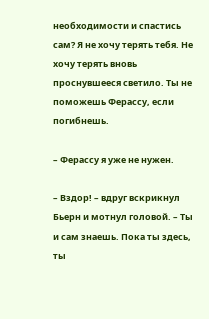необходимости и спастись сам? Я не хочу терять тебя. Не хочу терять вновь проснувшееся светило. Ты не поможешь Ферассу, если погибнешь.

– Ферассу я уже не нужен.

– Вздор! – вдруг вскрикнул Бьерн и мотнул головой. – Ты и сам знаешь. Пока ты здесь, ты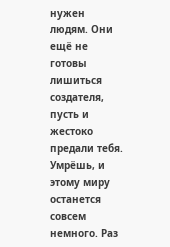нужен людям. Они ещё не готовы лишиться создателя, пусть и жестоко предали тебя. Умрёшь, и этому миру останется совсем немного. Раз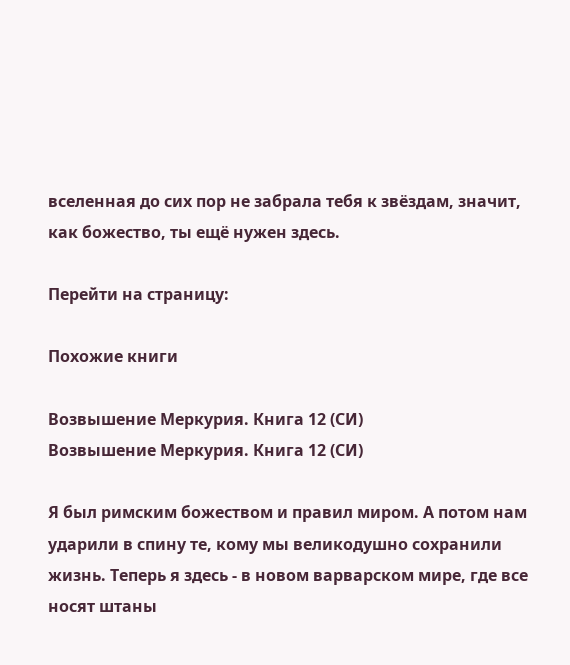вселенная до сих пор не забрала тебя к звёздам, значит, как божество, ты ещё нужен здесь.

Перейти на страницу:

Похожие книги

Возвышение Меркурия. Книга 12 (СИ)
Возвышение Меркурия. Книга 12 (СИ)

Я был римским божеством и правил миром. А потом нам ударили в спину те, кому мы великодушно сохранили жизнь. Теперь я здесь - в новом варварском мире, где все носят штаны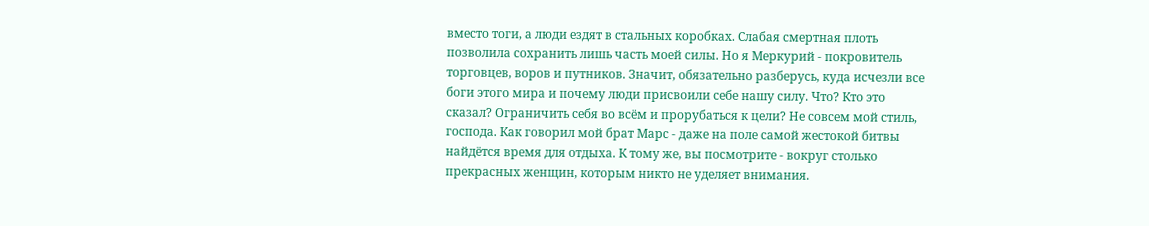вместо тоги, а люди ездят в стальных коробках. Слабая смертная плоть позволила сохранить лишь часть моей силы. Но я Меркурий - покровитель торговцев, воров и путников. Значит, обязательно разберусь, куда исчезли все боги этого мира и почему люди присвоили себе нашу силу. Что? Кто это сказал? Ограничить себя во всём и прорубаться к цели? Не совсем мой стиль, господа. Как говорил мой брат Марс - даже на поле самой жестокой битвы найдётся время для отдыха. К тому же, вы посмотрите - вокруг столько прекрасных женщин, которым никто не уделяет внимания.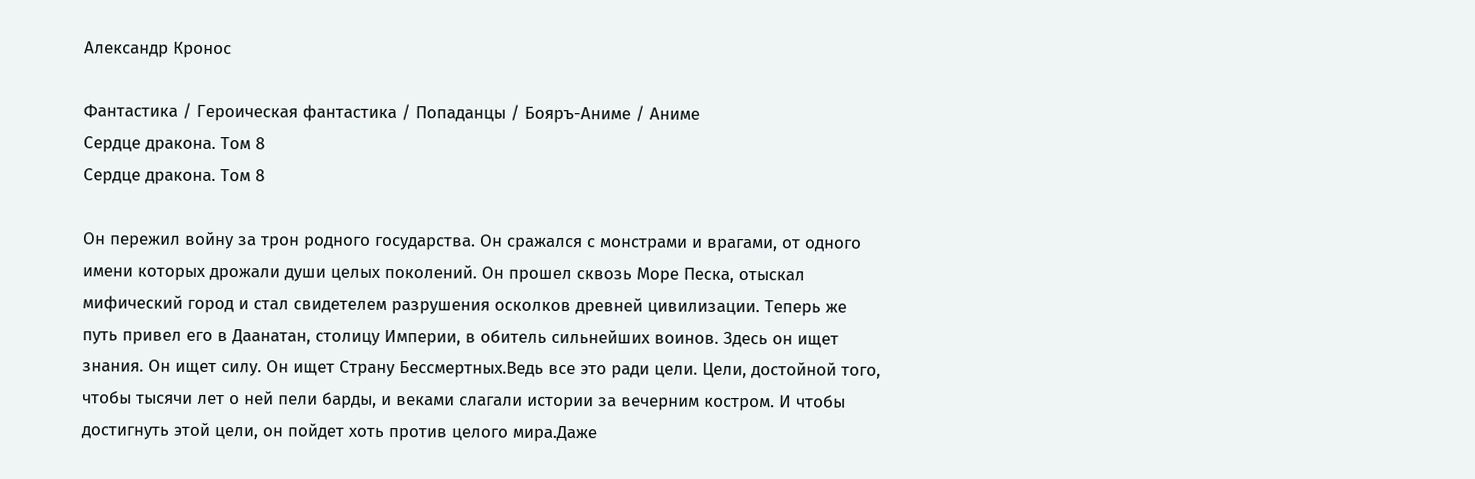Александр Кронос

Фантастика / Героическая фантастика / Попаданцы / Бояръ-Аниме / Аниме
Сердце дракона. Том 8
Сердце дракона. Том 8

Он пережил войну за трон родного государства. Он сражался с монстрами и врагами, от одного имени которых дрожали души целых поколений. Он прошел сквозь Море Песка, отыскал мифический город и стал свидетелем разрушения осколков древней цивилизации. Теперь же путь привел его в Даанатан, столицу Империи, в обитель сильнейших воинов. Здесь он ищет знания. Он ищет силу. Он ищет Страну Бессмертных.Ведь все это ради цели. Цели, достойной того, чтобы тысячи лет о ней пели барды, и веками слагали истории за вечерним костром. И чтобы достигнуть этой цели, он пойдет хоть против целого мира.Даже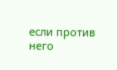если против него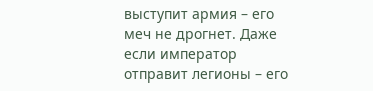выступит армия – его меч не дрогнет. Даже если император отправит легионы – его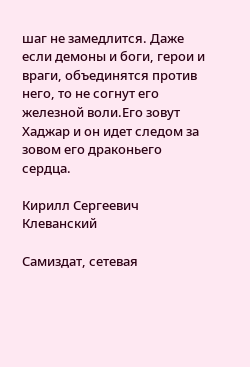шаг не замедлится. Даже если демоны и боги, герои и враги, объединятся против него, то не согнут его железной воли.Его зовут Хаджар и он идет следом за зовом его драконьего сердца.

Кирилл Сергеевич Клеванский

Самиздат, сетевая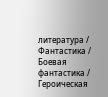литература / Фантастика / Боевая фантастика / Героическая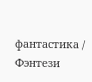фантастика / Фэнтези